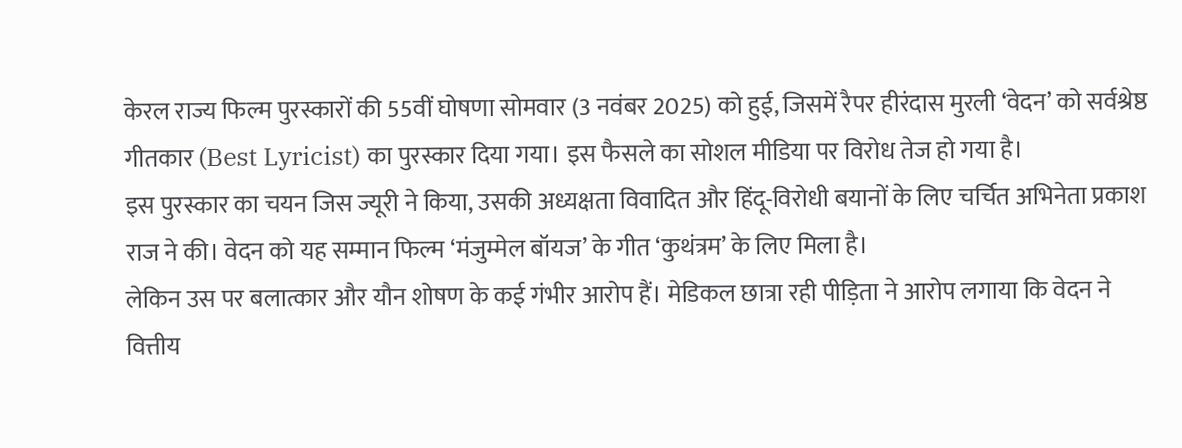केरल राज्य फिल्म पुरस्कारों की 55वीं घोषणा सोमवार (3 नवंबर 2025) को हुई, जिसमें रैपर हीरंदास मुरली ‘वेदन’ को सर्वश्रेष्ठ गीतकार (Best Lyricist) का पुरस्कार दिया गया। इस फैसले का सोशल मीडिया पर विरोध तेज हो गया है।
इस पुरस्कार का चयन जिस ज्यूरी ने किया, उसकी अध्यक्षता विवादित और हिंदू-विरोधी बयानों के लिए चर्चित अभिनेता प्रकाश राज ने की। वेदन को यह सम्मान फिल्म ‘मंजुम्मेल बॉयज’ के गीत ‘कुथंत्रम’ के लिए मिला है।
लेकिन उस पर बलात्कार और यौन शोषण के कई गंभीर आरोप हैं। मेडिकल छात्रा रही पीड़िता ने आरोप लगाया कि वेदन ने वित्तीय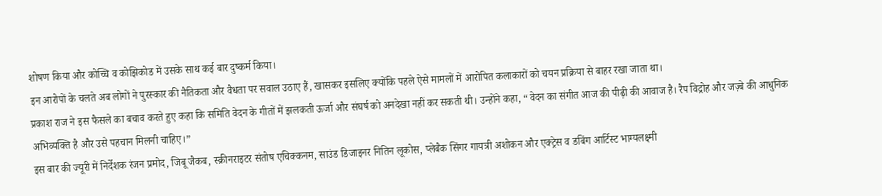शोषण किया और कोच्चि व कोझिकोड में उसके साथ कई बार दुष्कर्म किया।
इन आरोपों के चलते अब लोगों ने पुरस्कार की नैतिकता और वैधता पर सवाल उठाए हैं, खासकर इसलिए क्योंकि पहले ऐसे मामलों में आरोपित कलाकारों को चयन प्रक्रिया से बाहर रखा जाता था।
प्रकाश राज ने इस फैसले का बचाव करते हुए कहा कि समिति वेदन के गीतों में झलकती ऊर्जा और संघर्ष को अनदेखा नहीं कर सकती थी। उन्होंने कहा, “वेदन का संगीत आज की पीढ़ी की आवाज है। रैप विद्रोह और जज़्बे की आधुनिक अभिव्यक्ति है और उसे पहचान मिलनी चाहिए।”
इस बार की ज्यूरी में निर्देशक रंजन प्रमोद, जिबू जैकब, स्क्रीनराइटर संतोष एचिक्कनम, साउंड डिजाइनर नितिन लूकोस, प्लेबैक सिंगर गायत्री अशोकन और एक्ट्रेस व डबिंग आर्टिस्ट भाग्यलक्ष्मी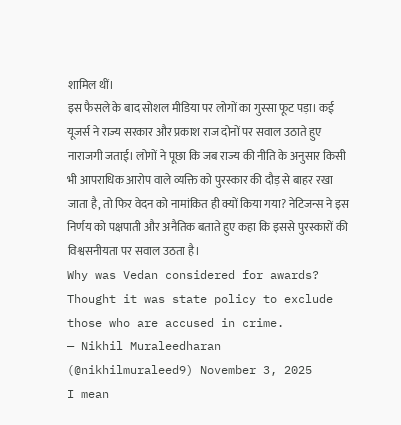शामिल थीं।
इस फैसले के बाद सोशल मीडिया पर लोगों का गुस्सा फूट पड़ा। कई यूजर्स ने राज्य सरकार और प्रकाश राज दोनों पर सवाल उठाते हुए नाराजगी जताई। लोगों ने पूछा कि जब राज्य की नीति के अनुसार किसी भी आपराधिक आरोप वाले व्यक्ति को पुरस्कार की दौड़ से बाहर रखा जाता है, तो फिर वेदन को नामांकित ही क्यों किया गया? नेटिजन्स ने इस निर्णय को पक्षपाती और अनैतिक बताते हुए कहा कि इससे पुरस्कारों की विश्वसनीयता पर सवाल उठता है।
Why was Vedan considered for awards? Thought it was state policy to exclude those who are accused in crime.
— Nikhil Muraleedharan (@nikhilmuraleed9) November 3, 2025
I mean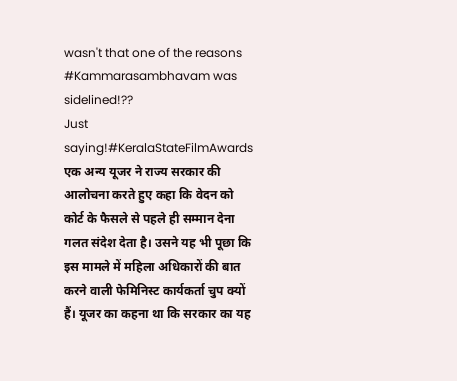wasn't that one of the reasons #Kammarasambhavam was sidelined!??
Just saying!#KeralaStateFilmAwards
एक अन्य यूजर ने राज्य सरकार की आलोचना करते हुए कहा कि वेदन को कोर्ट के फैसले से पहले ही सम्मान देना गलत संदेश देता है। उसने यह भी पूछा कि इस मामले में महिला अधिकारों की बात करने वाली फेमिनिस्ट कार्यकर्ता चुप क्यों हैं। यूजर का कहना था कि सरकार का यह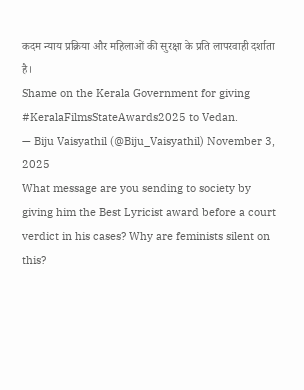कदम न्याय प्रक्रिया और महिलाओं की सुरक्षा के प्रति लापरवाही दर्शाता है।
Shame on the Kerala Government for giving #KeralaFilmsStateAwards2025 to Vedan.
— Biju Vaisyathil (@Biju_Vaisyathil) November 3, 2025
What message are you sending to society by giving him the Best Lyricist award before a court verdict in his cases? Why are feminists silent on this?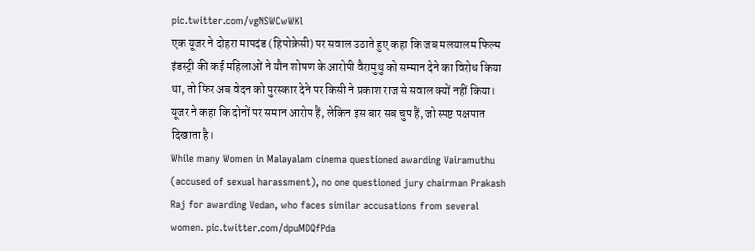pic.twitter.com/vgNSWCwWKl
एक यूजर ने दोहरा मापदंड (हिपोक्रेसी) पर सवाल उठाते हुए कहा कि जब मलयालम फिल्म इंडस्ट्री की कई महिलाओं ने यौन शोषण के आरोपी वैरामुथु को सम्मान देने का विरोध किया था, तो फिर अब वेदन को पुरस्कार देने पर किसी ने प्रकाश राज से सवाल क्यों नहीं किया। यूजर ने कहा कि दोनों पर समान आरोप हैं, लेकिन इस बार सब चुप हैं, जो स्पष्ट पक्षपात दिखाता है।
While many Women in Malayalam cinema questioned awarding Vairamuthu (accused of sexual harassment), no one questioned jury chairman Prakash Raj for awarding Vedan, who faces similar accusations from several women. pic.twitter.com/dpuMDQfPda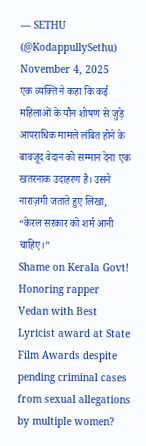— SETHU (@KodappullySethu) November 4, 2025
एक व्यक्ति ने कहा कि कई महिलाओं के यौन शोषण से जुड़े आपराधिक मामले लंबित होने के बावजूद वेदान को सम्मान देना एक खतरनाक उदाहरण है। उसने नाराज़गी जताते हुए लिखा, “केरल सरकार को शर्म आनी चाहिए।”
Shame on Kerala Govt! Honoring rapper Vedan with Best Lyricist award at State Film Awards despite pending criminal cases from sexual allegations by multiple women?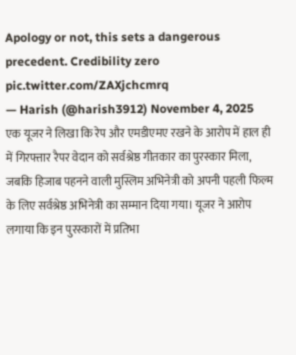Apology or not, this sets a dangerous precedent. Credibility zero pic.twitter.com/ZAXjchcmrq
— Harish (@harish3912) November 4, 2025
एक यूजर ने लिखा कि रेप और एमडीएमए रखने के आरोप में हाल ही में गिरफ्तार रैपर वेदान को सर्वश्रेष्ठ गीतकार का पुरस्कार मिला, जबकि हिजाब पहनने वाली मुस्लिम अभिनेत्री को अपनी पहली फिल्म के लिए सर्वश्रेष्ठ अभिनेत्री का सम्मान दिया गया। यूजर ने आरोप लगाया कि इन पुरस्कारों में प्रतिभा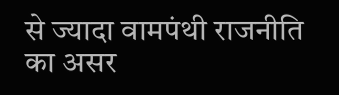से ज्यादा वामपंथी राजनीति का असर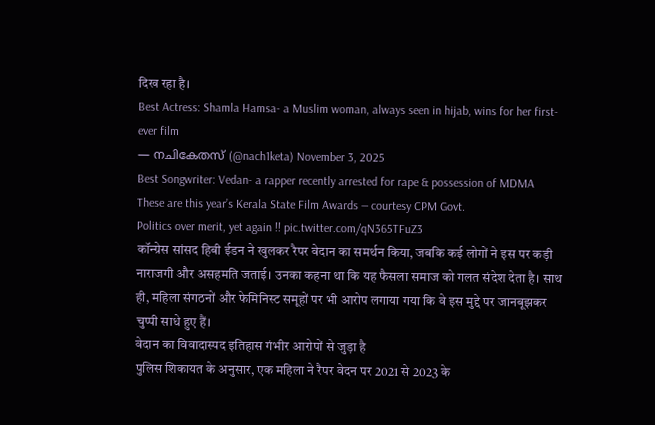दिख रहा है।
Best Actress: Shamla Hamsa- a Muslim woman, always seen in hijab, wins for her first-ever film
— നചികേതസ് (@nach1keta) November 3, 2025
Best Songwriter: Vedan- a rapper recently arrested for rape & possession of MDMA
These are this year’s Kerala State Film Awards — courtesy CPM Govt.
Politics over merit, yet again !! pic.twitter.com/qN365TFuZ3
कॉन्ग्रेस सांसद हिबी ईडन ने खुलकर रैपर वेदान का समर्थन किया, जबकि कई लोगों ने इस पर कड़ी नाराजगी और असहमति जताई। उनका कहना था कि यह फैसला समाज को गलत संदेश देता है। साथ ही, महिला संगठनों और फेमिनिस्ट समूहों पर भी आरोप लगाया गया कि वे इस मुद्दे पर जानबूझकर चुप्पी साधे हुए हैं।
वेदान का विवादास्पद इतिहास गंभीर आरोपों से जुड़ा है
पुलिस शिकायत के अनुसार, एक महिला ने रैपर वेदन पर 2021 से 2023 के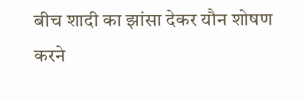बीच शादी का झांसा देकर यौन शोषण करने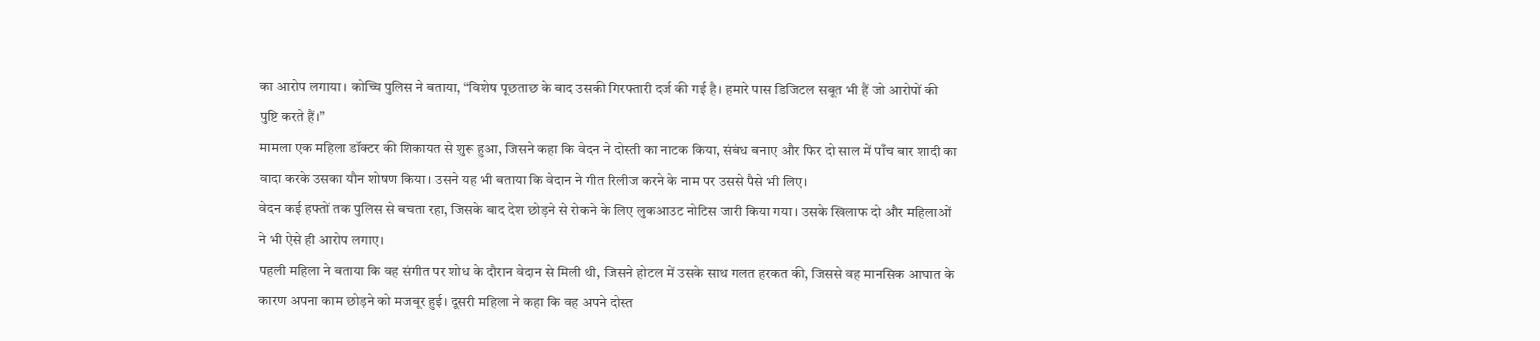का आरोप लगाया। कोच्चि पुलिस ने बताया, “विशेष पूछताछ के बाद उसकी गिरफ्तारी दर्ज की गई है। हमारे पास डिजिटल सबूत भी हैं जो आरोपों की पुष्टि करते हैं।”
मामला एक महिला डॉक्टर की शिकायत से शुरू हुआ, जिसने कहा कि वेदन ने दोस्ती का नाटक किया, संबंध बनाए और फिर दो साल में पाँच बार शादी का वादा करके उसका यौन शोषण किया। उसने यह भी बताया कि वेदान ने गीत रिलीज करने के नाम पर उससे पैसे भी लिए।
वेदन कई हफ्तों तक पुलिस से बचता रहा, जिसके बाद देश छोड़ने से रोकने के लिए लुकआउट नोटिस जारी किया गया। उसके खिलाफ दो और महिलाओं ने भी ऐसे ही आरोप लगाए।
पहली महिला ने बताया कि वह संगीत पर शोध के दौरान वेदान से मिली थी, जिसने होटल में उसके साथ गलत हरकत की, जिससे वह मानसिक आघात के कारण अपना काम छोड़ने को मजबूर हुई। दूसरी महिला ने कहा कि वह अपने दोस्त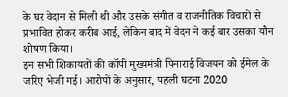के घर वेदान से मिली थी और उसके संगीत व राजनीतिक विचारों से प्रभावित होकर करीब आई, लेकिन बाद में वेदन ने कई बार उसका यौन शोषण किया।
इन सभी शिकायतों की कॉपी मुख्यमंत्री पिनाराई विजयन को ईमेल के जरिए भेजी गई। आरोपों के अनुसार, पहली घटना 2020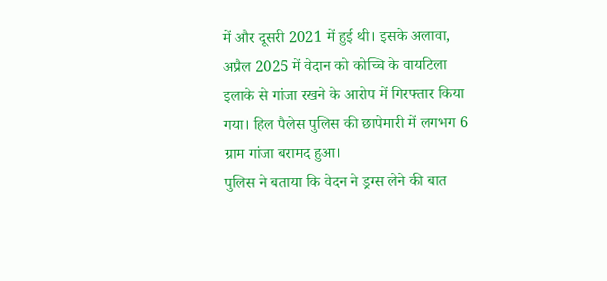में और दूसरी 2021 में हुई थी। इसके अलावा, अप्रैल 2025 में वेदान को कोच्चि के वायटिला इलाके से गांजा रखने के आरोप में गिरफ्तार किया गया। हिल पैलेस पुलिस की छापेमारी में लगभग 6 ग्राम गांजा बरामद हुआ।
पुलिस ने बताया कि वेदन ने ड्रग्स लेने की बात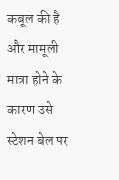कबूल की है और मामूली मात्रा होने के कारण उसे स्टेशन बेल पर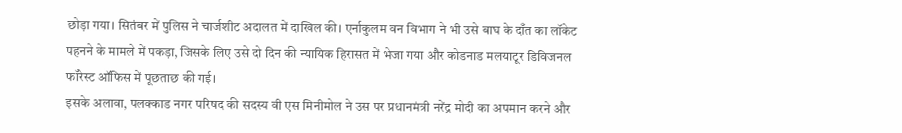छोड़ा गया। सितंबर में पुलिस ने चार्जशीट अदालत में दाखिल की। एर्नाकुलम वन विभाग ने भी उसे बाघ के दाँत का लॉकेट पहनने के मामले में पकड़ा, जिसके लिए उसे दो दिन की न्यायिक हिरासत में भेजा गया और कोडनाड मलयाटूर डिविजनल फॉरेस्ट ऑफिस में पूछताछ की गई।
इसके अलावा, पलक्काड नगर परिषद की सदस्य वी एस मिनीमोल ने उस पर प्रधानमंत्री नरेंद्र मोदी का अपमान करने और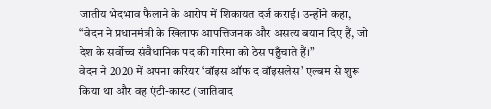जातीय भेदभाव फैलाने के आरोप में शिकायत दर्ज कराई। उन्होंने कहा, “वेदन ने प्रधानमंत्री के खिलाफ आपत्तिजनक और असत्य बयान दिए हैं, जो देश के सर्वोच्च संवैधानिक पद की गरिमा को ठेस पहुँचाते हैं।”
वेदन ने 2020 में अपना करियर ‘वॉइस ऑफ द वॉइसलेस’ एल्बम से शुरू किया था और वह एंटी-कास्ट (जातिवाद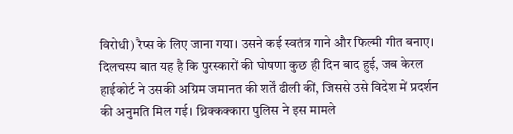विरोधी) रैप्स के लिए जाना गया। उसने कई स्वतंत्र गाने और फिल्मी गीत बनाए।
दिलचस्प बात यह है कि पुरस्कारों की घोषणा कुछ ही दिन बाद हुई, जब केरल हाईकोर्ट ने उसकी अग्रिम जमानत की शर्तें ढीली कीं, जिससे उसे विदेश में प्रदर्शन की अनुमति मिल गई। थ्रिक्कक्कारा पुलिस ने इस मामले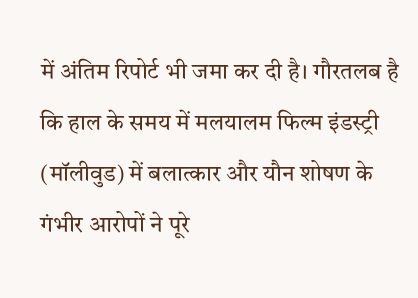में अंतिम रिपोर्ट भी जमा कर दी है। गौरतलब है कि हाल के समय में मलयालम फिल्म इंडस्ट्री (मॉलीवुड) में बलात्कार और यौन शोषण के गंभीर आरोपों ने पूरे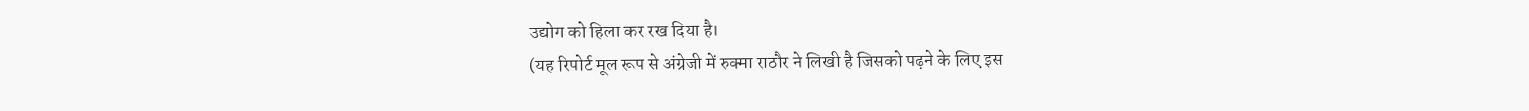उद्योग को हिला कर रख दिया है।
(यह रिपोर्ट मूल रूप से अंग्रेजी में रुक्मा राठौर ने लिखी है जिसको पढ़ने के लिए इस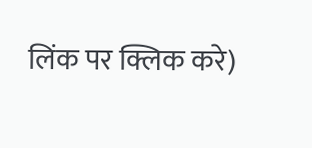लिंक पर क्लिक करे)